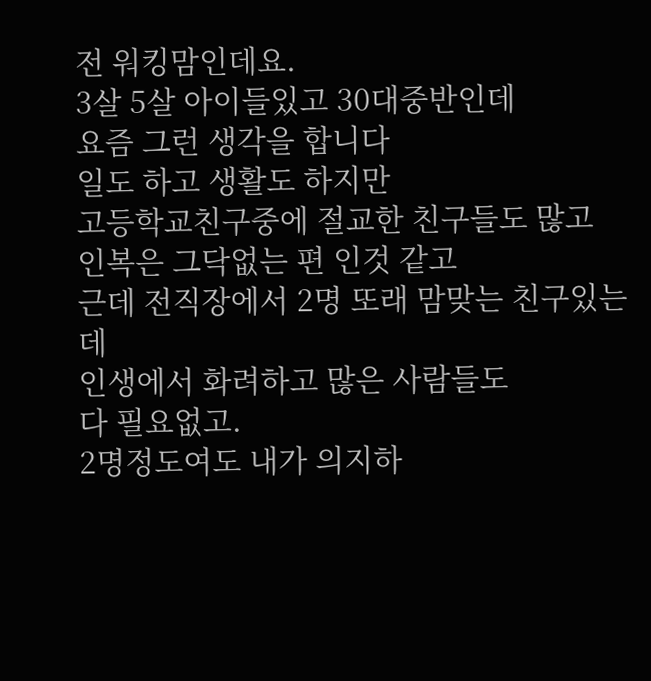전 워킹맘인데요.
3살 5살 아이들있고 30대중반인데
요즘 그런 생각을 합니다
일도 하고 생활도 하지만
고등학교친구중에 절교한 친구들도 많고
인복은 그닥없는 편 인것 같고
근데 전직장에서 2명 또래 맘맞는 친구있는데
인생에서 화려하고 많은 사람들도
다 필요없고.
2명정도여도 내가 의지하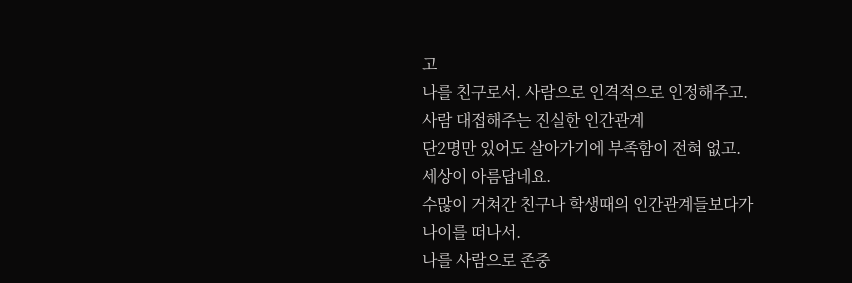고
나를 친구로서. 사람으로 인격적으로 인정해주고.
사람 대접해주는 진실한 인간관계
단2명만 있어도 살아가기에 부족함이 전혀 없고.
세상이 아름답네요.
수많이 거쳐간 친구나 학생때의 인간관계들보다가
나이를 떠나서.
나를 사람으로 존중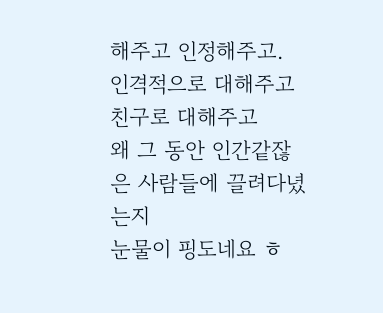해주고 인정해주고.
인격적으로 대해주고 친구로 대해주고
왜 그 동안 인간같잖은 사람들에 끌려다녔는지
눈물이 핑도네요 ㅎ